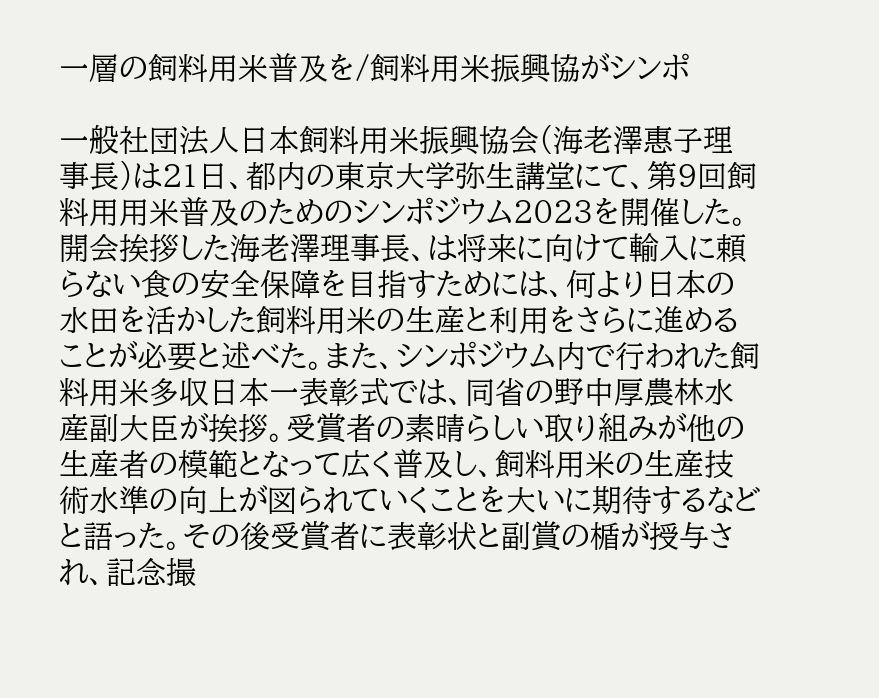一層の飼料用米普及を/飼料用米振興協がシンポ

一般社団法人日本飼料用米振興協会(海老澤惠子理事長)は21日、都内の東京大学弥生講堂にて、第9回飼料用用米普及のためのシンポジウム2023を開催した。開会挨拶した海老澤理事長、は将来に向けて輸入に頼らない食の安全保障を目指すためには、何より日本の水田を活かした飼料用米の生産と利用をさらに進めることが必要と述べた。また、シンポジウム内で行われた飼料用米多収日本一表彰式では、同省の野中厚農林水産副大臣が挨拶。受賞者の素晴らしい取り組みが他の生産者の模範となって広く普及し、飼料用米の生産技術水準の向上が図られていくことを大いに期待するなどと語った。その後受賞者に表彰状と副賞の楯が授与され、記念撮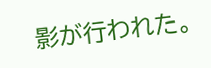影が行われた。